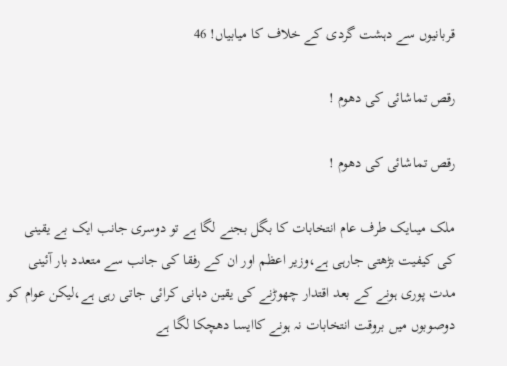قربانیوں سے دہشت گردی کے خلاف کا میابیاں! 46

رقص تماشائی کی دھوم !

رقص تماشائی کی دھوم !

ملک میںایک طرف عام انتخابات کا بگل بجنے لگا ہے تو دوسری جانب ایک بے یقینی کی کیفیت بڑھتی جارہی ہے،وزیر اعظم اور ان کے رفقا کی جانب سے متعدد بار آئینی مدت پوری ہونے کے بعد اقتدار چھوڑنے کی یقین دہانی کرائی جاتی رہی ہے،لیکن عوام کو دوصوبوں میں بروقت انتخابات نہ ہونے کاایسا دھچکا لگا ہے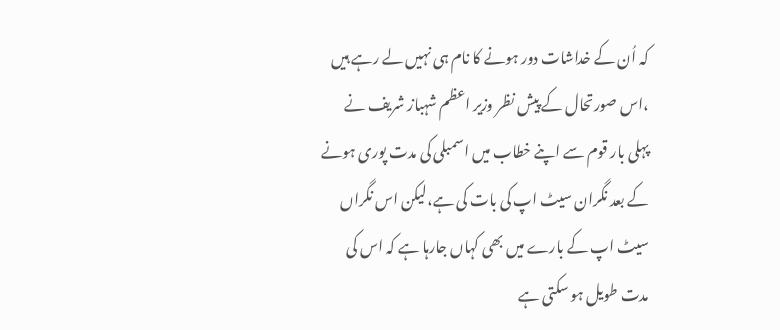کہ اُن کے خداشات دور ہونے کا نام ہی نہیں لے رہے ہیں ،اس صورتحال کے پیش نظر وزیر اعظم شہباز شریف نے پہلی بار قوم سے اپنے خطاب میں اسمبلی کی مدت پوری ہونے کے بعد نگران سیٹ اپ کی بات کی ہے،لیکن اس نگراں سیٹ اپ کے بارے میں بھی کہاں جارہا ہے کہ اس کی مدت طویل ہو سکتی ہے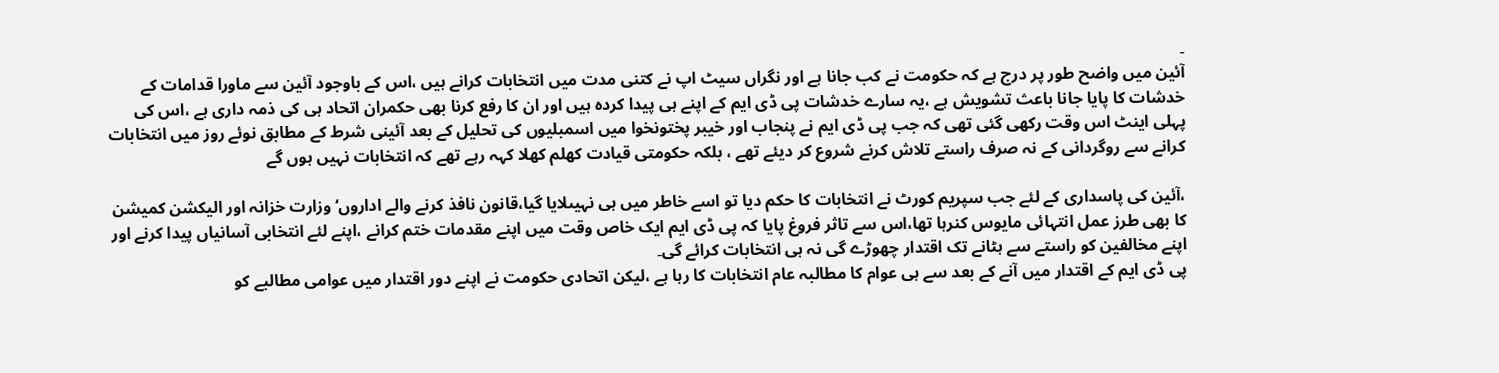۔
آئین میں واضح طور پر درج ہے کہ حکومت نے کب جانا ہے اور نگراں سیٹ اپ نے کتنی مدت میں انتخابات کرانے ہیں ،اس کے باوجود آئین سے ماورا قدامات کے خدشات کا پایا جانا باعث تشویش ہے ،یہ سارے خدشات پی ڈی ایم کے اپنے ہی پیدا کردہ ہیں اور ان کا رفع کرنا بھی حکمران اتحاد ہی کی ذمہ داری ہے ،اس کی پہلی اینٹ اس وقت رکھی گئی تھی کہ جب پی ڈی ایم نے پنجاب اور خیبر پختونخوا میں اسمبلیوں کی تحلیل کے بعد آئینی شرط کے مطابق نوئے روز میں انتخابات کرانے سے روگردانی کے نہ صرف راستے تلاش کرنے شروع کر دیئے تھے ، بلکہ حکومتی قیادت کھلم کھلا کہہ رہے تھے کہ انتخابات نہیں ہوں گے

،آئین کی پاسداری کے لئے جب سپریم کورٹ نے انتخابات کا حکم دیا تو اسے خاطر میں ہی نہیںلایا گیا،قانون نافذ کرنے والے اداروں‘ وزارت خزانہ اور الیکشن کمیشن کا بھی طرز عمل انتہائی مایوس کنرہا تھا،اس سے تاثر فروغ پایا کہ پی ڈی ایم ایک خاص وقت میں اپنے مقدمات ختم کرانے ،اپنے لئے انتخابی آسانیاں پیدا کرنے اور اپنے مخالفین کو راستے سے ہٹانے تک اقتدار چھوڑے گی نہ ہی انتخابات کرائے گی۔
پی ڈی ایم کے اقتدار میں آنے کے بعد سے ہی عوام کا مطالبہ عام انتخابات کا رہا ہے ،لیکن اتحادی حکومت نے اپنے دور اقتدار میں عوامی مطالبے کو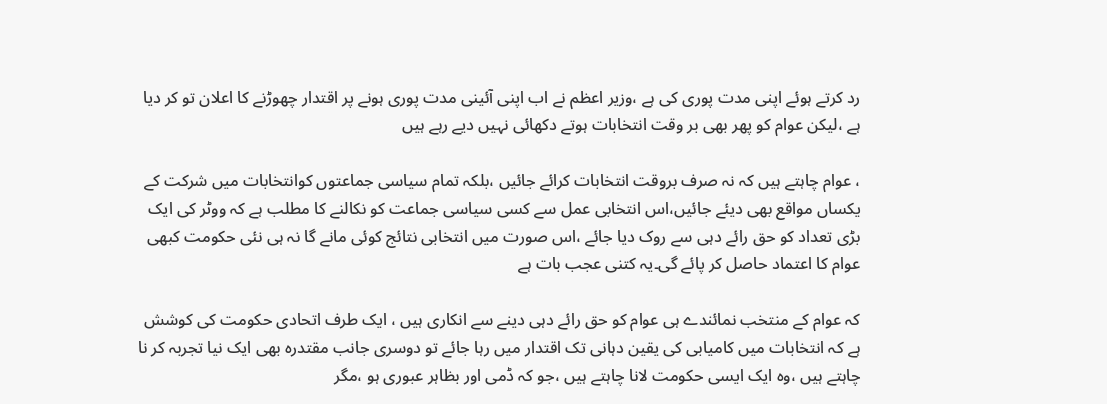رد کرتے ہوئے اپنی مدت پوری کی ہے ،وزیر اعظم نے اب اپنی آئینی مدت پوری ہونے پر اقتدار چھوڑنے کا اعلان تو کر دیا ہے ،لیکن عوام کو پھر بھی بر وقت انتخابات ہوتے دکھائی نہیں دیے رہے ہیں

، عوام چاہتے ہیں کہ نہ صرف بروقت انتخابات کرائے جائیں ،بلکہ تمام سیاسی جماعتوں کوانتخابات میں شرکت کے یکساں مواقع بھی دیئے جائیں،اس انتخابی عمل سے کسی سیاسی جماعت کو نکالنے کا مطلب ہے کہ ووٹر کی ایک بڑی تعداد کو حق رائے دہی سے روک دیا جائے ،اس صورت میں انتخابی نتائج کوئی مانے گا نہ ہی نئی حکومت کبھی عوام کا اعتماد حاصل کر پائے گی۔یہ کتنی عجب بات ہے

کہ عوام کے منتخب نمائندے ہی عوام کو حق رائے دہی دینے سے انکاری ہیں ، ایک طرف اتحادی حکومت کی کوشش ہے کہ انتخابات میں کامیابی کی یقین دہانی تک اقتدار میں رہا جائے تو دوسری جانب مقتدرہ بھی ایک نیا تجربہ کر نا چاہتے ہیں ،وہ ایک ایسی حکومت لانا چاہتے ہیں ،جو کہ ڈمی اور بظاہر عبوری ہو ،مگر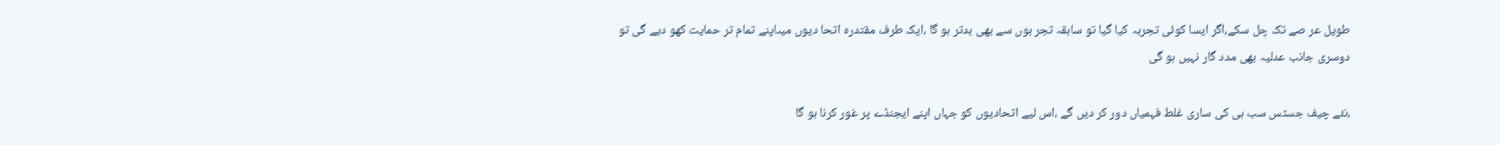طویل عر صے تک چل سکے،اگر ایسا کوئی تجربہ کیا گیا تو سابقہ تجر بوں سے بھی بدتر ہو گا ،ایک طرف مقتدرہ اتحا دیوں میںاپنے تمام تر حمایت کھو دیے گی تو دوسری جانب عدلیہ بھی مدد گار نہیں ہو گی

،نئے چیف جسٹس سب ہی کی ساری غلط فہمیاں دور کر دیں گے ،اس لیے اتحادیوں کو جہاں اپنے ایجنڈے پر غور کرنا ہو گا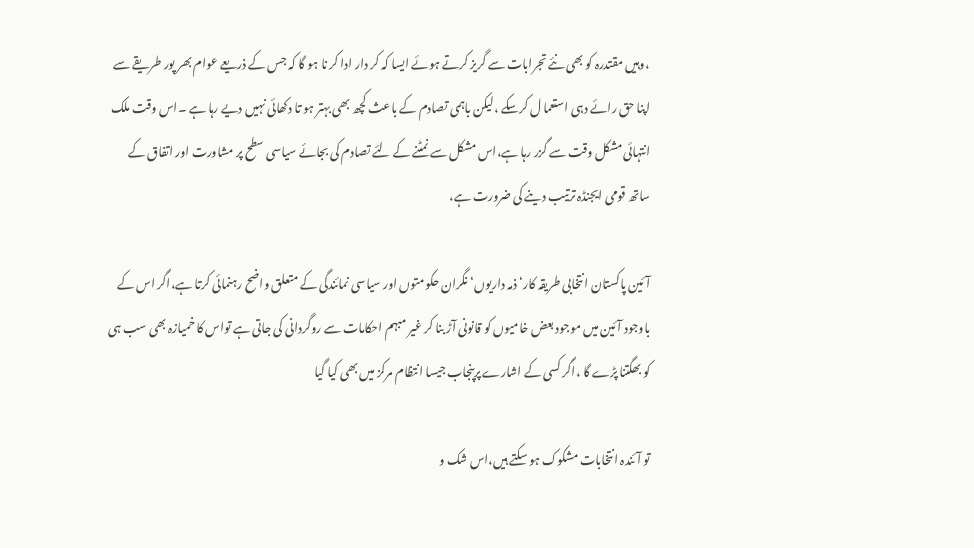،وہیں مقتدرہ کو بھی نئے تجرابات سے گریز کرتے ہوئے ایسا کہ کر دار ادا کر نا ہو گا کہ جس کے ذریعے عوام بھر پور طریقے سے اپنا حق رائے دہی استعما ل کرسکے ،لیکن باہمی تصادم کے باعث کچھ بھی بہتر ہو تا دکھائی نہیں دیے رہا ہے ۔اس وقت ملک انتہائی مشکل وقت سے گزر رہا ہے،اس مشکل سے نمٹنے کے لئے تصادم کی بجائے سیاسی سطح پر مشاورت اور اتفاق کے ساتھ قومی ایجنڈہ ترتیب دینے کی ضرورت ہے،

آئین پاکستان انتخابی طریقہ کار‘ ذمہ داریوں‘ نگران حکومتوں اور سیاسی نمائندگی کے متعلق واضح رہنمائی کرتا ہے،اگر اس کے باوجود آئین میں موجود بعض خامیوں کو قانونی آڑ بنا کر غیر مبہم احکامات سے روگردانی کی جاتی ہے تواس کا خمیازہ بھی سب ہی کو بھگتنا پڑے گا ،اگر کسی کے اشارے پرپنجاب جیسا انتظام مرکز میں بھی کیا گیا

تو آئندہ انتخابات مشکوک ہو سکتے ہیں،اس شک و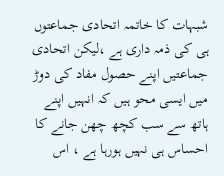شبہات کا خاتمہ اتحادی جماعتوں ہی کی ذمہ داری ہے ،لیکن اتحادی جماعتیں اپنے حصول مفاد کی دوڑ میں ایسی محو ہیں کہ انہیں اپنے ہاتھ سے سب کچھ چھن جانے کا احساس ہی نہیں ہورہا ہے ، اس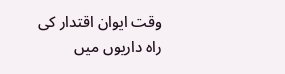وقت ایوان اقتدار کی راہ داریوں میں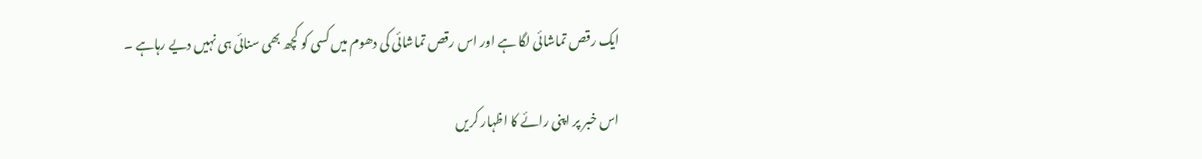ایک رقص تماشائی لگا ہے اور اس رقص تماشائی کی دھوم میں کسی کو کچھ بھی سنائی ہی نہیں دیے رہاہے ۔

اس خبر پر اپنی رائے کا اظہار کریں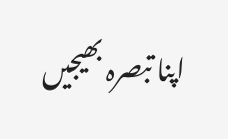اپنا تبصرہ بھیجیں